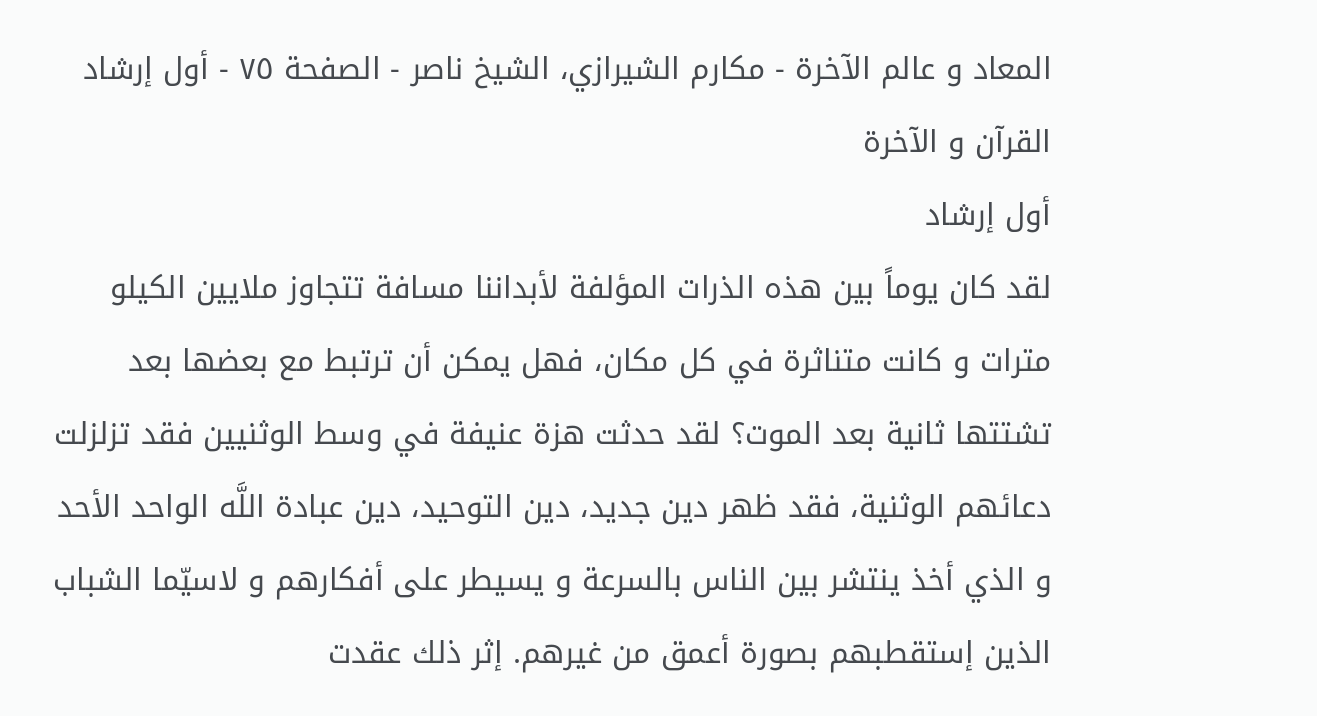المعاد و عالم الآخرة - مكارم الشيرازي، الشيخ ناصر - الصفحة ٧٥ - أول إرشاد
القرآن و الآخرة
أول إرشاد
لقد كان يوماً بين هذه الذرات المؤلفة لأبداننا مسافة تتجاوز ملايين الكيلو مترات و كانت متناثرة في كل مكان، فهل يمكن أن ترتبط مع بعضها بعد تشتتها ثانية بعد الموت؟ لقد حدثت هزة عنيفة في وسط الوثنيين فقد تزلزلت دعائهم الوثنية، فقد ظهر دين جديد، دين التوحيد، دين عبادة اللَّه الواحد الأحد و الذي أخذ ينتشر بين الناس بالسرعة و يسيطر على أفكارهم و لاسيّما الشباب الذين إستقطبهم بصورة أعمق من غيرهم. إثر ذلك عقدت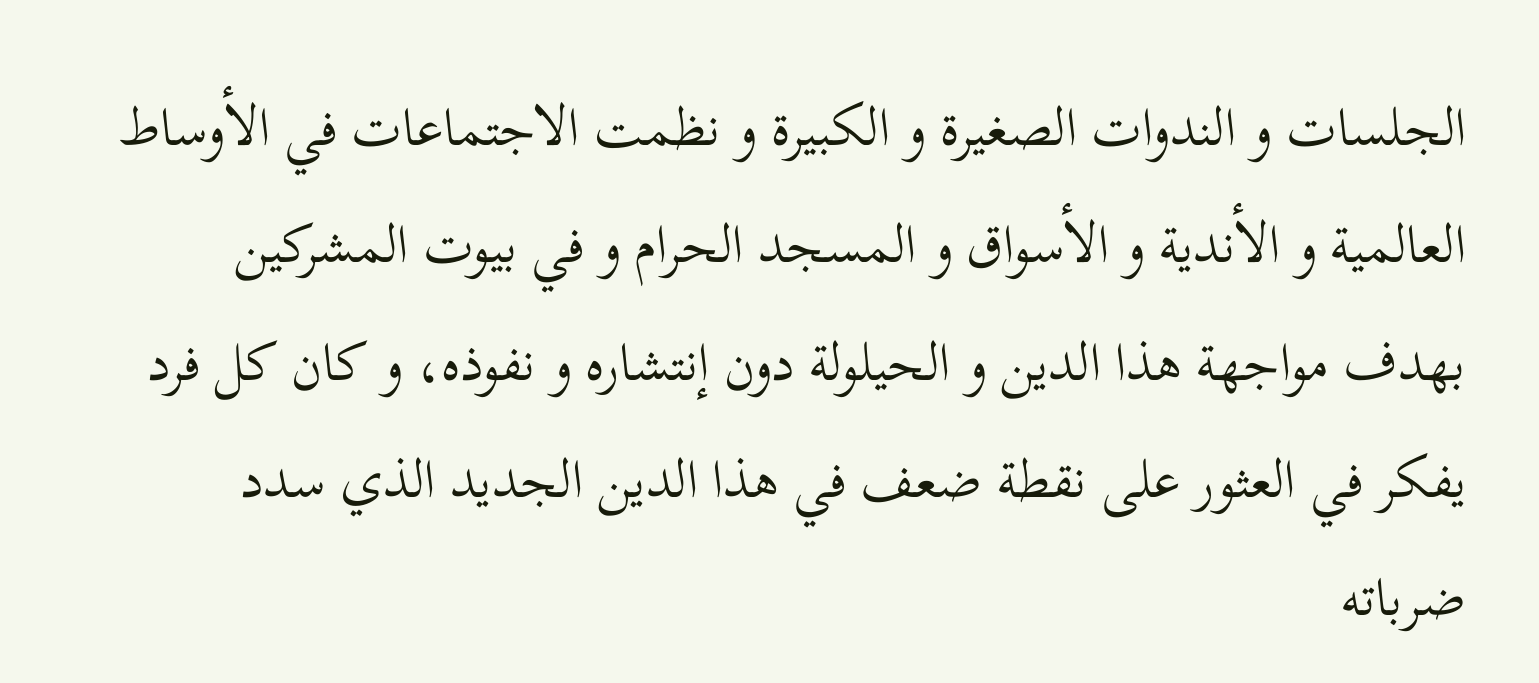الجلسات و الندوات الصغيرة و الكبيرة و نظمت الاجتماعات في الأوساط العالمية و الأندية و الأسواق و المسجد الحرام و في بيوت المشركين بهدف مواجهة هذا الدين و الحيلولة دون إنتشاره و نفوذه، و كان كل فرد يفكر في العثور على نقطة ضعف في هذا الدين الجديد الذي سدد ضرباته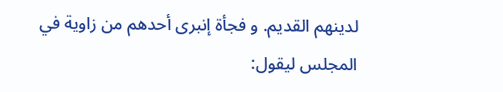لدينهم القديم. و فجأة إنبرى أحدهم من زاوية في المجلس ليقول: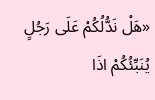«هَلْ نَدُّلُكُمْ عَلَى رَجُلٍ يُنَبِّئُكُمْ اذَا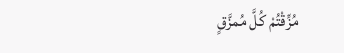مُزِّقْتُمْ كُلَّ مُمزَّقٍ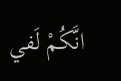انَّكُمْ لَفي